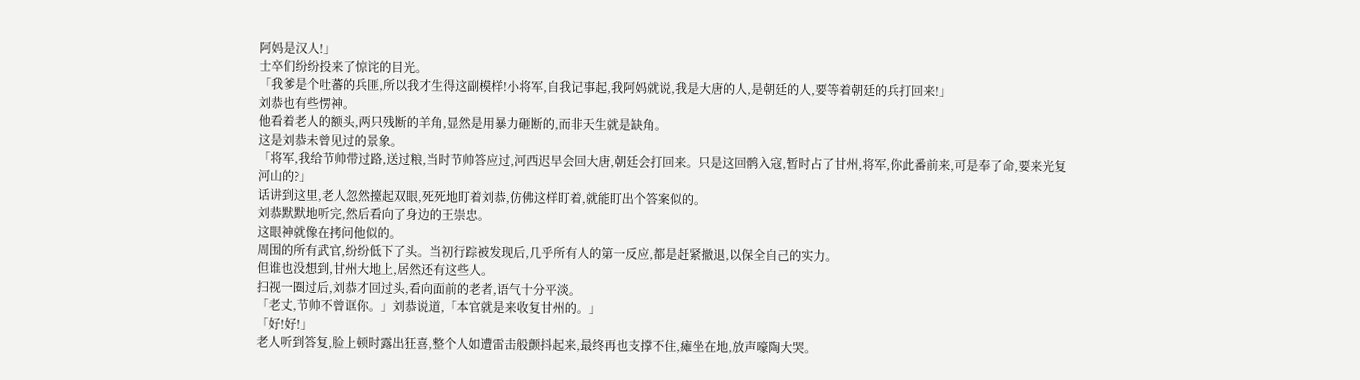阿妈是汉人!」
士卒们纷纷投来了惊诧的目光。
「我爹是个吐蕃的兵匪,所以我才生得这副模样!小将军,自我记事起,我阿妈就说,我是大唐的人,是朝廷的人,要等着朝廷的兵打回来!」
刘恭也有些愣神。
他看着老人的额头,两只残断的羊角,显然是用暴力砸断的,而非天生就是缺角。
这是刘恭未曾见过的景象。
「将军,我给节帅带过路,送过粮,当时节帅答应过,河西迟早会回大唐,朝廷会打回来。只是这回鹘入寇,暂时占了甘州,将军,你此番前来,可是奉了命,要来光复河山的?」
话讲到这里,老人忽然擡起双眼,死死地盯着刘恭,仿佛这样盯着,就能盯出个答案似的。
刘恭默默地听完,然后看向了身边的王崇忠。
这眼神就像在拷问他似的。
周围的所有武官,纷纷低下了头。当初行踪被发现后,几乎所有人的第一反应,都是赶紧撤退,以保全自己的实力。
但谁也没想到,甘州大地上,居然还有这些人。
扫视一圈过后,刘恭才回过头,看向面前的老者,语气十分平淡。
「老丈,节帅不曾诓你。」刘恭说道,「本官就是来收复甘州的。」
「好!好!」
老人听到答复,脸上顿时露出狂喜,整个人如遭雷击般颤抖起来,最终再也支撑不住,瘫坐在地,放声嚎陶大哭。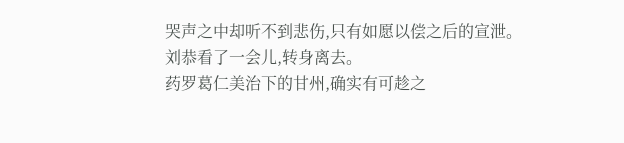哭声之中却听不到悲伤,只有如愿以偿之后的宣泄。
刘恭看了一会儿,转身离去。
药罗葛仁美治下的甘州,确实有可趁之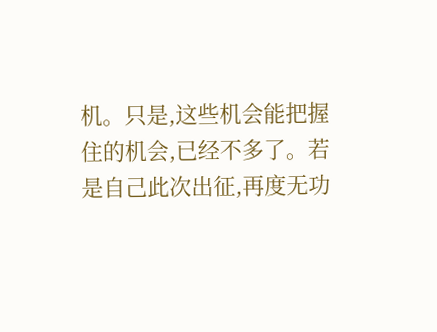机。只是,这些机会能把握住的机会,已经不多了。若是自己此次出征,再度无功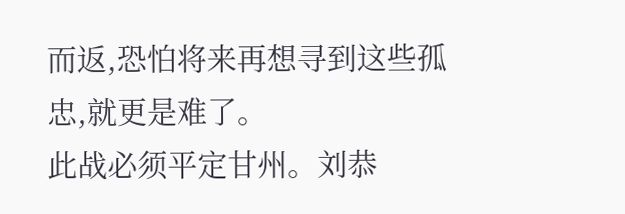而返,恐怕将来再想寻到这些孤忠,就更是难了。
此战必须平定甘州。刘恭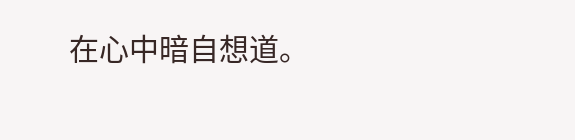在心中暗自想道。